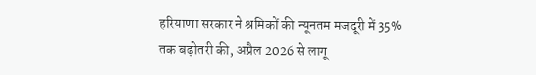हरियाणा सरकार ने श्रमिकों की न्यूनतम मजदूरी में 35% तक बढ़ोतरी की, अप्रैल 2026 से लागू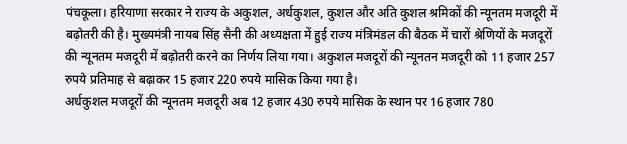पंचकूला। हरियाणा सरकार ने राज्य के अकुशल, अर्धकुशल, कुशल और अति कुशल श्रमिकों की न्यूनतम मजदूरी में बढ़ोतरी की है। मुख्यमंत्री नायब सिंह सैनी की अध्यक्षता में हुई राज्य मंत्रिमंडल की बैठक में चारों श्रेणियों के मजदूरों की न्यूनतम मजदूरी में बढ़ोतरी करने का निर्णय लिया गया। अकुशल मजदूरों की न्यूनतन मजदूरी को 11 हजार 257 रुपये प्रतिमाह से बढ़ाकर 15 हजार 220 रुपये मासिक किया गया है।
अर्धकुशल मजदूरों की न्यूनतम मजदूरी अब 12 हजार 430 रुपये मासिक के स्थान पर 16 हजार 780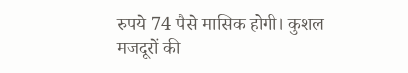रुपये 74 पैसे मासिक होगी। कुशल मजदूरों की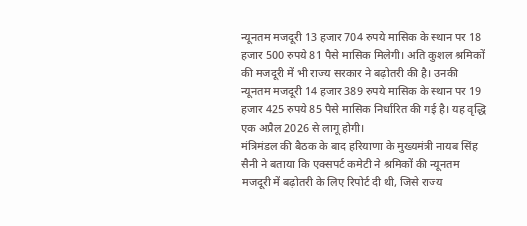न्यूनतम मजदूरी 13 हजार 704 रुपये मासिक के स्थान पर 18 हजार 500 रुपये 81 पैसे मासिक मिलेगी। अति कुशल श्रमिकों की मजदूरी में भी राज्य सरकार ने बढ़ोतरी की है। उनकी न्यूनतम मजदूरी 14 हजार 389 रुपये मासिक के स्थान पर 19 हजार 425 रुपये 85 पैसे मासिक निर्धारित की गई है। यह वृद्धि एक अप्रैल 2026 से लागू होगी।
मंत्रिमंडल की बैठक के बाद हरियाणा के मुख्यमंत्री नायब सिंह सैनी ने बताया कि एक्सपर्ट कमेटी ने श्रमिकों की न्यूनतम मजदूरी में बढ़ोतरी के लिए रिपोर्ट दी थी, जिसे राज्य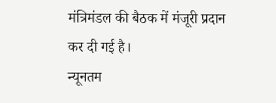मंत्रिमंडल की बैठक में मंजूरी प्रदान कर दी गई है।
न्यूनतम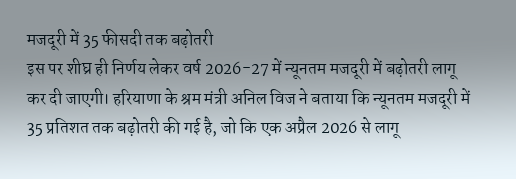मजदूरी में 35 फीसदी तक बढ़ोतरी
इस पर शीघ्र ही निर्णय लेकर वर्ष 2026-27 में न्यूनतम मजदूरी में बढ़ोतरी लागू कर दी जाएगी। हरियाणा के श्रम मंत्री अनिल विज ने बताया कि न्यूनतम मजदूरी में 35 प्रतिशत तक बढ़ोतरी की गई है, जो कि एक अप्रैल 2026 से लागू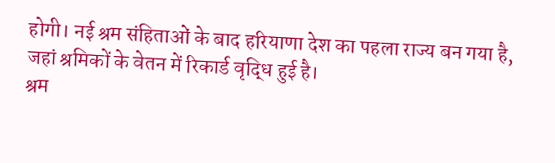होगी। नई श्रम संहिताओं के बाद हरियाणा देश का पहला राज्य बन गया है, जहां श्रमिकों के वेतन में रिकार्ड वृद्धि हुई है।
श्रम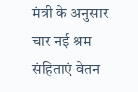मंत्री के अनुसार चार नई श्रम संहिताएं वेतन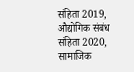संहिता 2019, औद्योगिक संबंध संहिता 2020, सामाजिक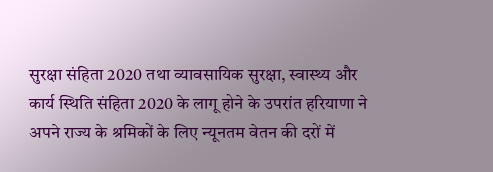सुरक्षा संहिता 2020 तथा व्यावसायिक सुरक्षा, स्वास्थ्य और कार्य स्थिति संहिता 2020 के लागू होने के उपरांत हरियाणा ने अपने राज्य के श्रमिकों के लिए न्यूनतम वेतन की दरों में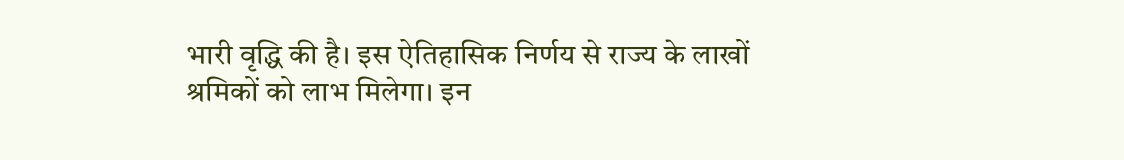भारी वृद्धि की है। इस ऐतिहासिक निर्णय से राज्य के लाखों श्रमिकों को लाभ मिलेगा। इन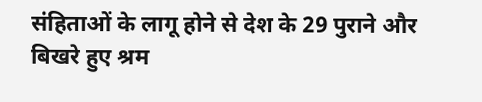संहिताओं के लागू होने से देश के 29 पुराने और बिखरे हुए श्रम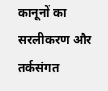कानूनों का सरलीकरण और तर्कसंगत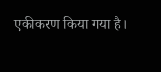एकीकरण किया गया है।